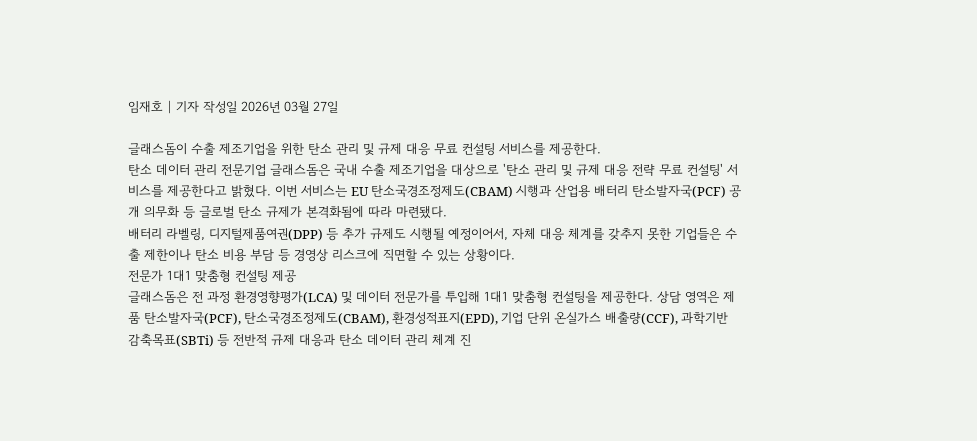임재호 | 기자 작성일 2026년 03월 27일

글래스돔이 수출 제조기업을 위한 탄소 관리 및 규제 대응 무료 컨설팅 서비스를 제공한다.
탄소 데이터 관리 전문기업 글래스돔은 국내 수출 제조기업을 대상으로 '탄소 관리 및 규제 대응 전략 무료 컨설팅' 서비스를 제공한다고 밝혔다. 이번 서비스는 EU 탄소국경조정제도(CBAM) 시행과 산업용 배터리 탄소발자국(PCF) 공개 의무화 등 글로벌 탄소 규제가 본격화됨에 따라 마련됐다.
배터리 라벨링, 디지털제품여권(DPP) 등 추가 규제도 시행될 예정이어서, 자체 대응 체계를 갖추지 못한 기업들은 수출 제한이나 탄소 비용 부담 등 경영상 리스크에 직면할 수 있는 상황이다.
전문가 1대1 맞춤형 컨설팅 제공
글래스돔은 전 과정 환경영향평가(LCA) 및 데이터 전문가를 투입해 1대1 맞춤형 컨설팅을 제공한다. 상담 영역은 제품 탄소발자국(PCF), 탄소국경조정제도(CBAM), 환경성적표지(EPD), 기업 단위 온실가스 배출량(CCF), 과학기반 감축목표(SBTi) 등 전반적 규제 대응과 탄소 데이터 관리 체계 진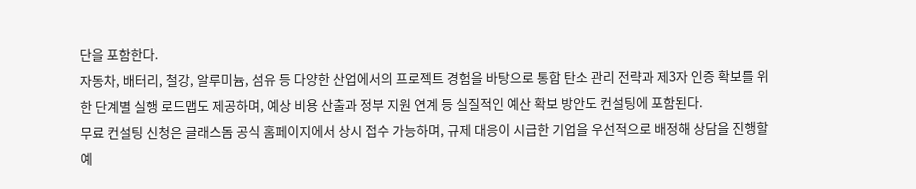단을 포함한다.
자동차, 배터리, 철강, 알루미늄, 섬유 등 다양한 산업에서의 프로젝트 경험을 바탕으로 통합 탄소 관리 전략과 제3자 인증 확보를 위한 단계별 실행 로드맵도 제공하며, 예상 비용 산출과 정부 지원 연계 등 실질적인 예산 확보 방안도 컨설팅에 포함된다.
무료 컨설팅 신청은 글래스돔 공식 홈페이지에서 상시 접수 가능하며, 규제 대응이 시급한 기업을 우선적으로 배정해 상담을 진행할 예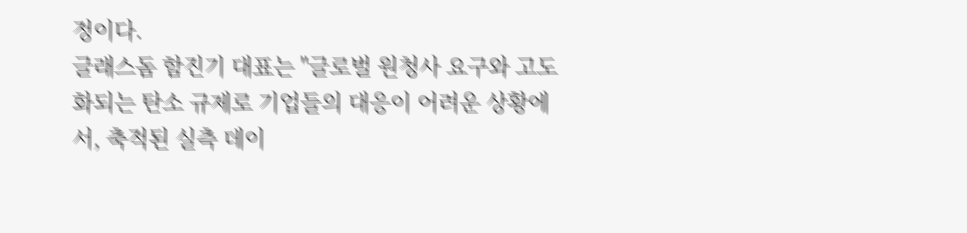정이다.
글래스돔 함진기 대표는 "글로벌 원청사 요구와 고도화되는 탄소 규제로 기업들의 대응이 어려운 상황에서, 축적된 실측 데이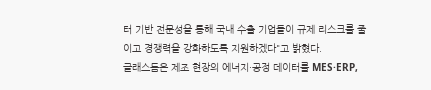터 기반 전문성을 통해 국내 수출 기업들이 규제 리스크를 줄이고 경쟁력을 강화하도록 지원하겠다"고 밝혔다.
글래스돔은 제조 현장의 에너지·공정 데이터를 MES·ERP,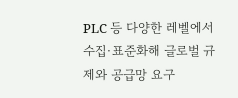PLC 등 다양한 레벨에서 수집·표준화해 글로벌 규제와 공급망 요구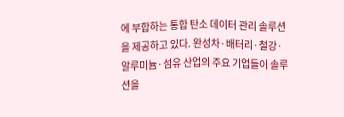에 부합하는 통합 탄소 데이터 관리 솔루션을 제공하고 있다. 완성차·배터리·철강·알루미늄·섬유 산업의 주요 기업들이 솔루션을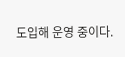도입해 운영 중이다.